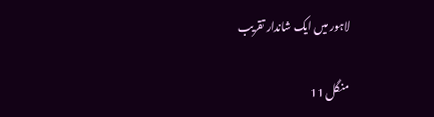لاہور میں ایک شاندار تقریب

منگل 11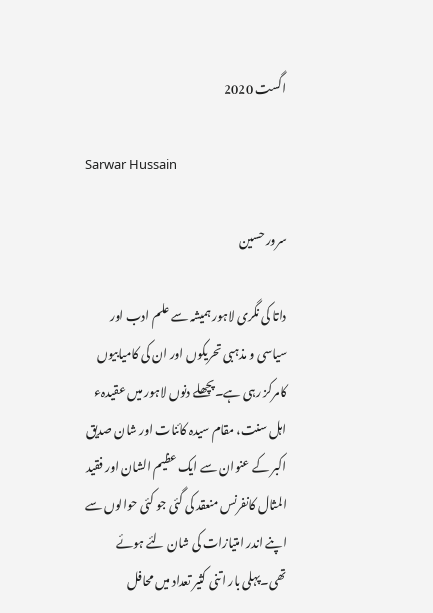اگست 2020

Sarwar Hussain

سرور حسین

داتا کی نگری لاہور ہمیشہ سے علم ادب اور سیاسی و مذہبی تحریکوں اور ان کی کامیابیوں کامرکز رہی ہے۔پچھلے دنوں لاہور میں عقیدہء اہل سنت، مقام سیدہ کائنات اور شان صدیق اکبر کے عنوان سے ایک عظیم الشان اور فقید المثال کانفرنس منعقد کی گئی جو کئی حوالوں سے اپنے اندر امتیازات کی شان لئے ہوئے تھی۔پہلی بار اتنی کثیر تعداد میں محافل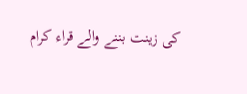کی زینت بننے والے قراء کرام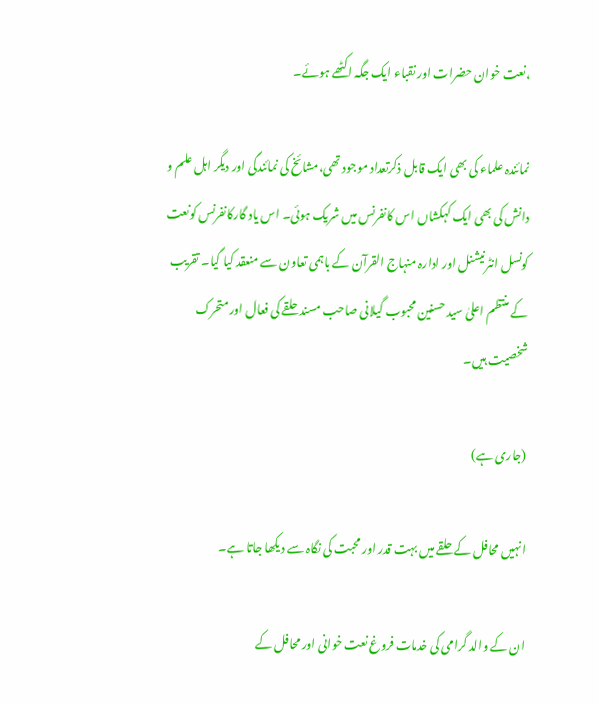،نعت خوان حضرات اور نقباء ایک جگہ اکٹھے ہوئے۔

نمائندہ علماء کی بھی ایک قابل ذکرتعداد موجود تھی،مشائخ کی نمائندگی اور دیگر اہل علم و دانش کی بھی ایک کہکشاں اس کانفرنس میں شریک ہوئی۔ اس یاد گارکانفرنس کونعت کونسل انٹرنیشنل اور ادارہ منہاج القرآن کے باہمی تعاون سے منعقد کیا گیا۔ تقریب کے منتظم اعلیٰ سید حسنین محبوب گیلانی صاحب مسند حلقے کی فعال اور متحرک شخصیت ہیں۔

(جاری ہے)

انہیں محافل کے حلقے میں بہت قدر اور محبت کی نگاہ سے دیکھا جاتا ہے۔

ان کے والد گرامی کی خدمات فروغ نعت خوانی اور محافل کے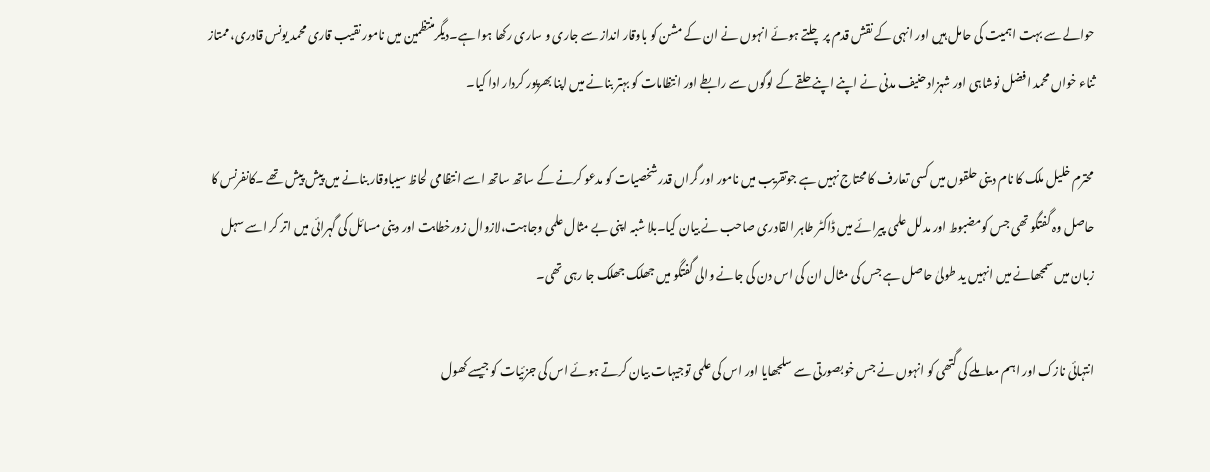حوالے سے بہت اہمیت کی حامل ہیں اور انہی کے نقش قدم پر چلتے ہوئے انہوں نے ان کے مشن کو باوقار انداز سے جاری و ساری رکھا ہوا ہے۔دیگرمنتظمین میں نامور نقیب قاری محمد یونس قادری، ممتاز ثناء خواں محمد افضل نوشاہی اور شہزاد حنیف مدنی نے اپنے اپنے حلقے کے لوگوں سے رابطے اور انتظامات کو بہتر بنانے میں اپنا بھرپور کردار ادا کیا۔

محترم خلیل ملک کا نام دینی حلقوں میں کسی تعارف کا محتاج نہیں ہے جوتقریب میں نامور اور گراں قدر شخصیات کو مدعو کرنے کے ساتھ ساتھ اسے انتظامی لحاظ سیباوقار بنانے میں پیش پیش تھے ۔کانفرنس کا حاصل وہ گفتگو تھی جس کومضبوط اور مدلل علمی پیرائے میں ڈاکٹر طاہر القادری صاحب نے بیان کیا۔بلا شبہ اپنی بے مثال علمی وجاہت،لازوال زورخطابت اور دینی مسائل کی گہرائی میں اتر کر اسے سہل زبان میں سمجھانے میں انہیں ید طولیٰ حاصل ہے جس کی مثال ان کی اس دن کی جانے والی گفتگو میں جھلک جھلک جا رہی تھی۔

انتہائی نازک اور اہم معاملے کی گتھی کو انہوں نے جس خوبصورتی سے سلجھایا اور اس کی علمی توجیہات بیان کرتے ہوئے اس کی جزئیات کو جیسے کھول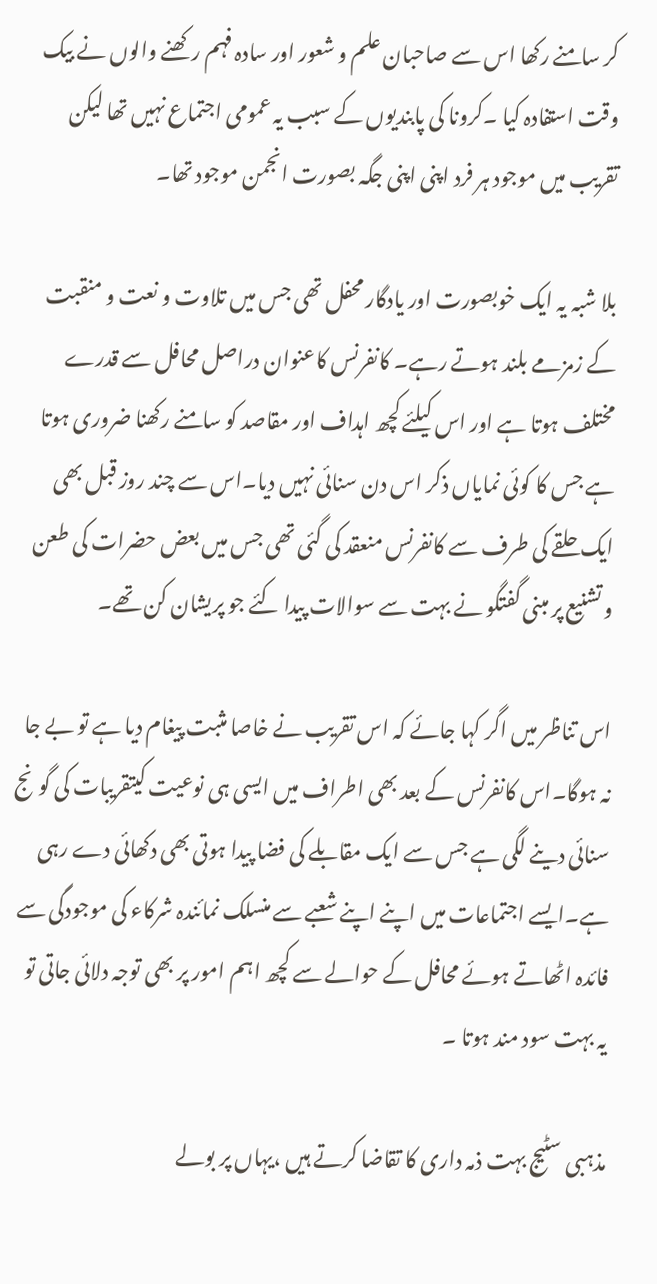کر سامنے رکھا اس سے صاحبان علم و شعور اور سادہ فہم رکھنے والوں نے بیک وقت استفادہ کیا ۔کرونا کی پابندیوں کے سبب یہ عمومی اجتماع نہیں تھا لیکن تقریب میں موجود ہر فرد اپنی اپنی جگہ بصورت انجمن موجود تھا۔

بلا شبہ یہ ایک خوبصورت اور یادگار محفل تھی جس میں تلاوت و نعت و منقبت کے زمزمے بلند ہوتے رہے۔ کانفرنس کاعنوان دراصل محافل سے قدرے مختلف ہوتا ہے اور اس کیلئے کچھ اہداف اور مقاصد کو سامنے رکھنا ضروری ہوتا ہے جس کا کوئی نمایاں ذکر اس دن سنائی نہیں دیا۔اس سے چند روز قبل بھی ایک حلقے کی طرف سے کانفرنس منعقد کی گئی تھی جس میں بعض حضرات کی طعن و تشنیع پر مبنی گفتگو نے بہت سے سوالات پیدا کئے جو پریشان کن تھے۔

اس تناظر میں اگر کہا جائے کہ اس تقریب نے خاصا مثبت پیغام دیا ہے تو بے جا نہ ہوگا۔اس کانفرنس کے بعد بھی اطراف میں ایسی ہی نوعیت کیتقریبات کی گونج سنائی دینے لگی ہے جس سے ایک مقابلے کی فضا پیدا ہوتی بھی دکھائی دے رہی ہے۔ایسے اجتماعات میں اپنے اپنے شعبے سے منسلک نمائندہ شرکاء کی موجودگی سے فائدہ اٹھاتے ہوئے محافل کے حوالے سے کچھ اہم امور پر بھی توجہ دلائی جاتی تو یہ بہت سود مند ہوتا ۔

مذہبی سٹیج بہت ذمہ داری کا تقاضا کرتے ہیں ،یہاں پر بولے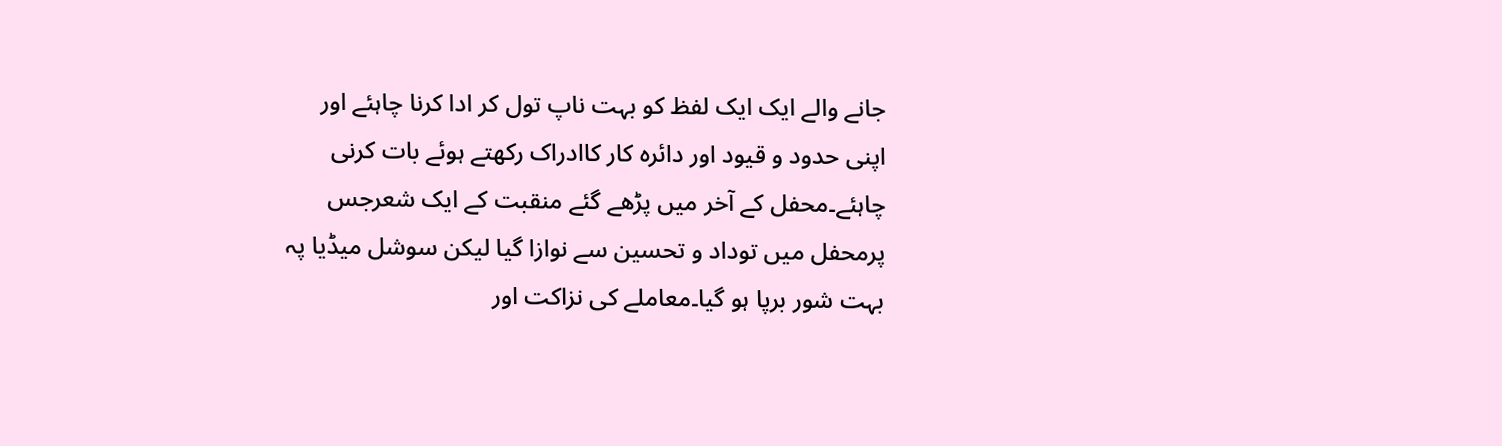جانے والے ایک ایک لفظ کو بہت ناپ تول کر ادا کرنا چاہئے اور اپنی حدود و قیود اور دائرہ کار کاادراک رکھتے ہوئے بات کرنی چاہئے۔محفل کے آخر میں پڑھے گئے منقبت کے ایک شعرجس پرمحفل میں توداد و تحسین سے نوازا گیا لیکن سوشل میڈیا پہ بہت شور برپا ہو گیا۔معاملے کی نزاکت اور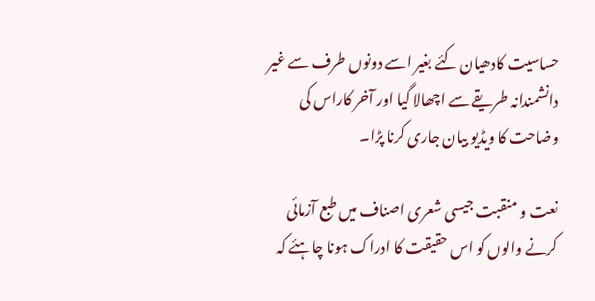حساسیت کادھیان کئے بغیر اسے دونوں طرف سے غیر دانشمندانہ طریقے سے اچھالا گیا اور آخر کاراس کی وضاحت کا ویڈیو بیان جاری کرنا پڑا۔

نعت و منقبت جیسی شعری اصناف میں طبع آزمائی کرنے والوں کو اس حقیقت کا ادراک ہونا چاہئے کہ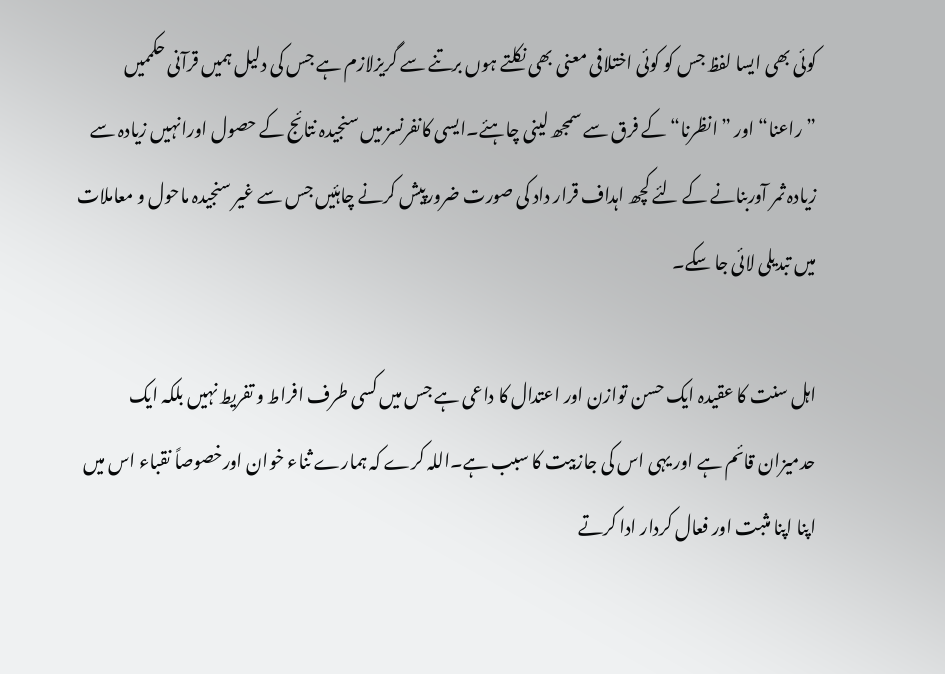کوئی بھی ایسا لفظ جس کو کوئی اختلافی معنی بھی نکلتے ہوں برتنے سے گریزلازم ہے جس کی دلیل ہمیں قرآنی حکممیں ”راعنا“ اور ”انظرنا“ کے فرق سے سمجھ لینی چاہئے۔ایسی کانفرنسز میں سنجیدہ نتائج کے حصول اورانہیں زیادہ سے زیادہ ثمر آوربنانے کے لئے کچھ اہداف قرار داد کی صورت ضرورپیش کرنے چاہئیں جس سے غیر سنجیدہ ماحول و معاملات میں تبدیلی لائی جا سکے۔

اہل سنت کا عقیدہ ایک حسن توازن اور اعتدال کا داعی ہے جس میں کسی طرف افراط و تفریط نہیں بلکہ ایک حدمیزان قائم ہے اور یہی اس کی جازبیت کا سبب ہے۔اللہ کرے کہ ہمارے ثناء خوان اورخصوصاً نقباء اس میں اپنا اپنا مثبت اور فعال کردار ادا کرتے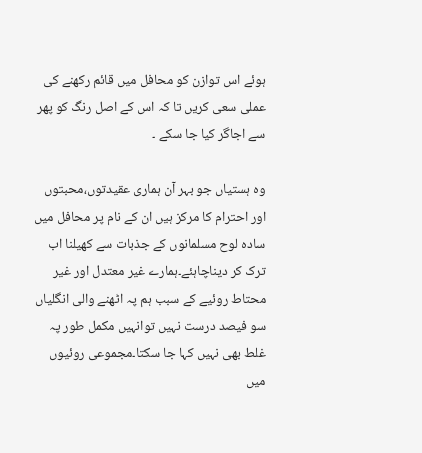ہوئے اس توازن کو محافل میں قائم رکھنے کی عملی سعی کریں تا کہ اس کے اصل رنگ کو پھر سے اجاگر کیا جا سکے ۔

وہ ہستیاں جو بہر آن ہماری عقیدتوں،محبتوں اور احترام کا مرکز ہیں ان کے نام پر محافل میں سادہ لوح مسلمانوں کے جذبات سے کھیلنا اب ترک کر دیناچاہئے۔ہمارے غیر معتدل اور غیر محتاط روئیے کے سبب ہم پہ اٹھنے والی انگلیاں سو فیصد درست نہیں توانہیں مکمل طور پہ غلط بھی نہیں کہا جا سکتا۔مجموعی روئیوں میں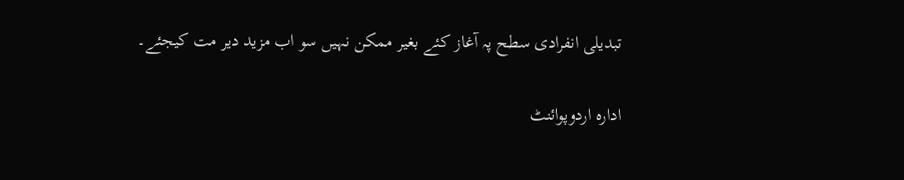تبدیلی انفرادی سطح پہ آغاز کئے بغیر ممکن نہیں سو اب مزید دیر مت کیجئے۔

ادارہ اردوپوائنٹ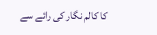کا کالم نگار کی رائے سے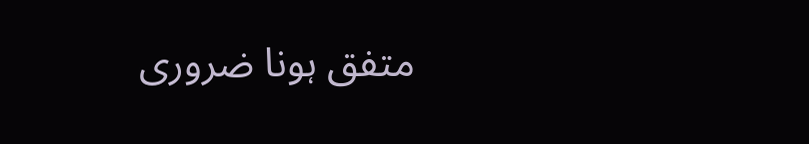متفق ہونا ضروری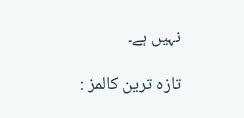نہیں ہے۔

تازہ ترین کالمز :